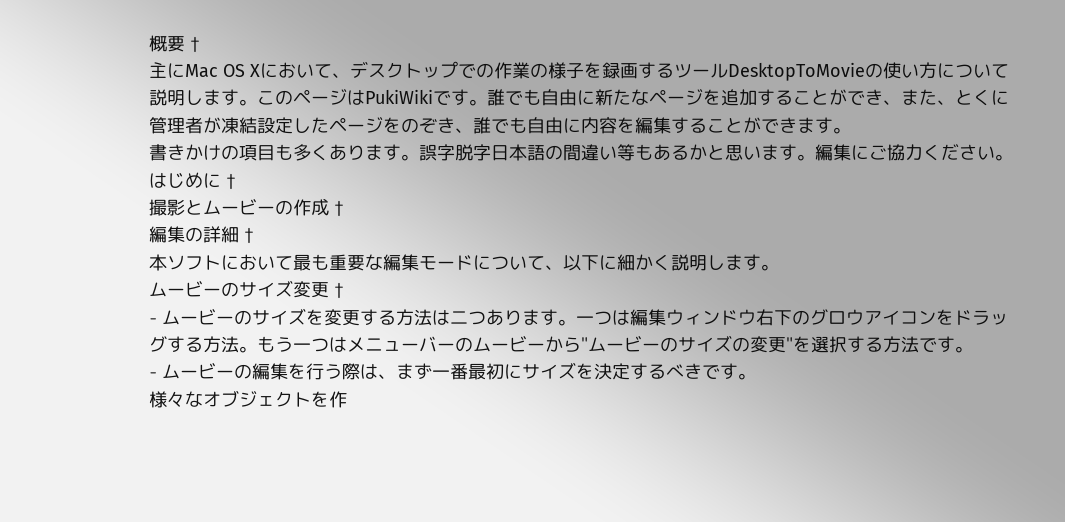概要 †
主にMac OS Xにおいて、デスクトップでの作業の様子を録画するツールDesktopToMovieの使い方について説明します。このページはPukiWikiです。誰でも自由に新たなページを追加することができ、また、とくに管理者が凍結設定したページをのぞき、誰でも自由に内容を編集することができます。
書きかけの項目も多くあります。誤字脱字日本語の間違い等もあるかと思います。編集にご協力ください。
はじめに †
撮影とムービーの作成 †
編集の詳細 †
本ソフトにおいて最も重要な編集モードについて、以下に細かく説明します。
ムービーのサイズ変更 †
- ムービーのサイズを変更する方法は二つあります。一つは編集ウィンドウ右下のグロウアイコンをドラッグする方法。もう一つはメニューバーのムービーから"ムービーのサイズの変更"を選択する方法です。
- ムービーの編集を行う際は、まず一番最初にサイズを決定するべきです。
様々なオブジェクトを作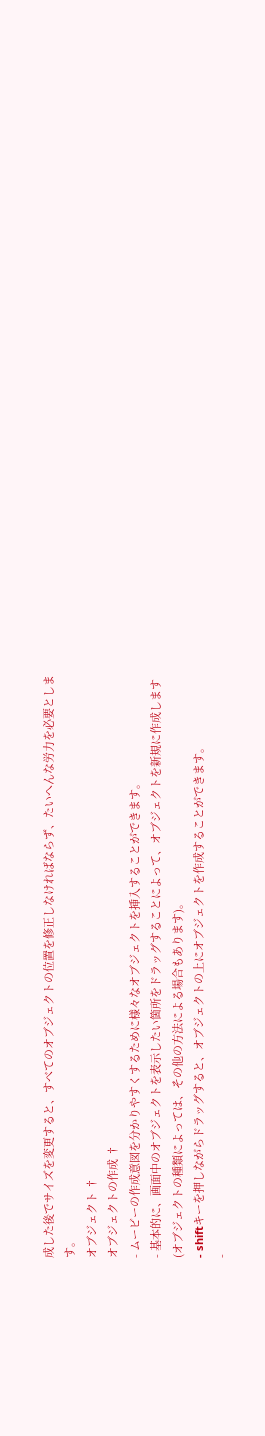成した後でサイズを変更すると、すべてのオブジェクトの位置を修正しなければならず、たいへんな労力を必要とします。
オブジェクト †
オブジェクトの作成 †
- ムービーの作成意図を分かりやすくするために様々なオブジェクトを挿入することができます。
- 基本的に、画面中のオブジェクトを表示したい箇所をドラッグすることによって、オブジェクトを新規に作成します(オブジェクトの種類によっては、その他の方法による場合もあります)。
- shiftキーを押しながらドラッグすると、オブジェクトの上にオブジェクトを作成することができます。
-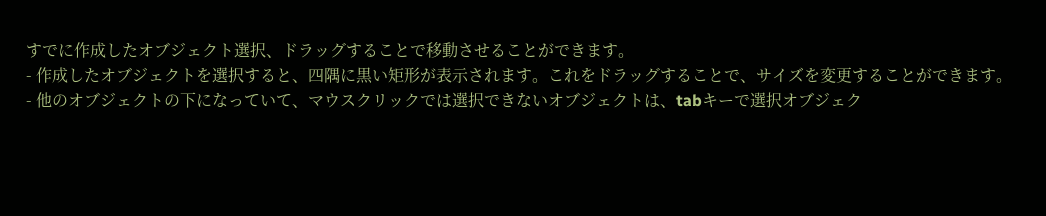すでに作成したオブジェクト選択、ドラッグすることで移動させることができます。
- 作成したオブジェクトを選択すると、四隅に黒い矩形が表示されます。これをドラッグすることで、サイズを変更することができます。
- 他のオブジェクトの下になっていて、マウスクリックでは選択できないオブジェクトは、tabキーで選択オブジェク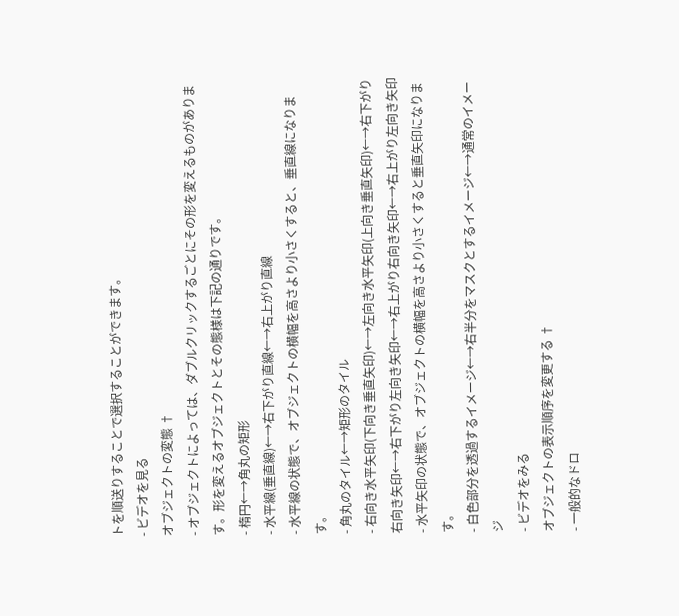トを順送りすることで選択することができます。
- ビデオを見る
オブジェクトの変態 †
- オブジェクトによっては、ダブルクリックするごとにその形を変えるものがあります。形を変えるオブジェクトとその態様は下記の通りです。
- 楕円←→角丸の矩形
- 水平線(垂直線)←→右下がり直線←→右上がり直線
- 水平線の状態で、オブジェクトの横幅を高さより小さくすると、垂直線になります。
- 角丸のタイル←→矩形のタイル
- 右向き水平矢印(下向き垂直矢印)←→左向き水平矢印(上向き垂直矢印)←→右下がり右向き矢印←→右下がり左向き矢印←→右上がり右向き矢印←→右上がり左向き矢印
- 水平矢印の状態で、オブジェクトの横幅を高さより小さくすると垂直矢印になります。
- 白色部分を透過するイメージ←→右半分をマスクとするイメージ←→通常のイメージ
- ビデオをみる
オブジェクトの表示順序を変更する †
- 一般的なドロ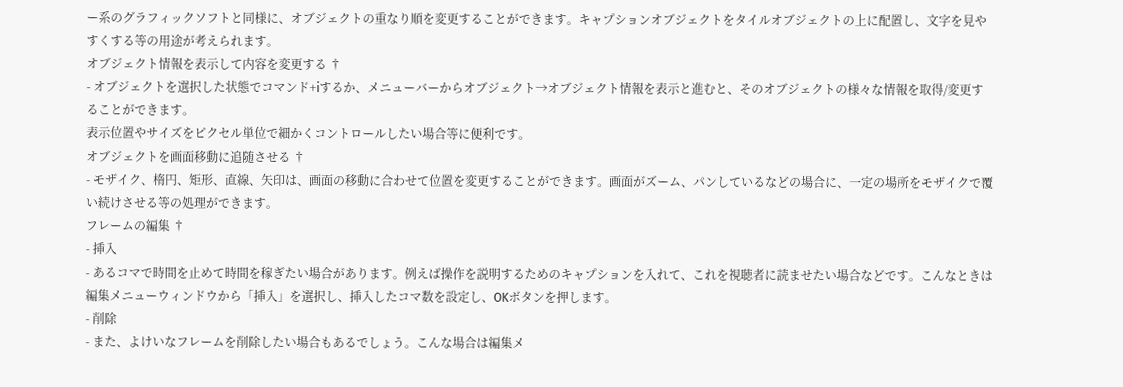ー系のグラフィックソフトと同様に、オブジェクトの重なり順を変更することができます。キャプションオブジェクトをタイルオブジェクトの上に配置し、文字を見やすくする等の用途が考えられます。
オブジェクト情報を表示して内容を変更する †
- オブジェクトを選択した状態でコマンド+iするか、メニューバーからオブジェクト→オブジェクト情報を表示と進むと、そのオブジェクトの様々な情報を取得/変更することができます。
表示位置やサイズをピクセル単位で細かくコントロールしたい場合等に便利です。
オブジェクトを画面移動に追随させる †
- モザイク、楕円、矩形、直線、矢印は、画面の移動に合わせて位置を変更することができます。画面がズーム、パンしているなどの場合に、一定の場所をモザイクで覆い続けさせる等の処理ができます。
フレームの編集 †
- 挿入
- あるコマで時間を止めて時間を稼ぎたい場合があります。例えば操作を説明するためのキャプションを入れて、これを視聴者に読ませたい場合などです。こんなときは編集メニューウィンドウから「挿入」を選択し、挿入したコマ数を設定し、OKボタンを押します。
- 削除
- また、よけいなフレームを削除したい場合もあるでしょう。こんな場合は編集メ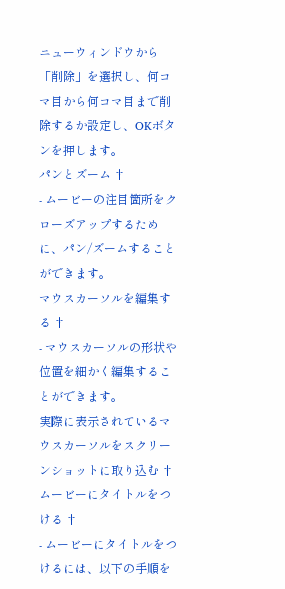ニューウィンドウから「削除」を選択し、何コマ目から何コマ目まで削除するか設定し、OKボタンを押します。
パンとズーム †
- ムービーの注目箇所をクローズアップするために、パン/ズームすることができます。
マウスカーソルを編集する †
- マウスカーソルの形状や位置を細かく編集することができます。
実際に表示されているマウスカーソルをスクリーンショットに取り込む †
ムービーにタイトルをつける †
- ムービーにタイトルをつけるには、以下の手順を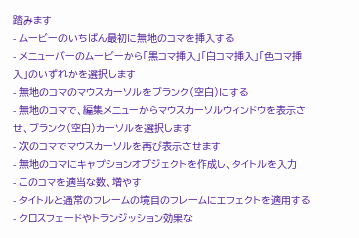踏みます
- ムービーのいちばん最初に無地のコマを挿入する
- メニューバーのムービーから「黒コマ挿入」「白コマ挿入」「色コマ挿入」のいずれかを選択します
- 無地のコマのマウスカーソルをブランク(空白)にする
- 無地のコマで、編集メニューからマウスカーソルウィンドウを表示させ、ブランク(空白)カーソルを選択します
- 次のコマでマウスカーソルを再び表示させます
- 無地のコマにキャプションオブジェクトを作成し、タイトルを入力
- このコマを適当な数、増やす
- タイトルと通常のフレームの境目のフレームにエフェクトを適用する
- クロスフェードやトランジッション効果な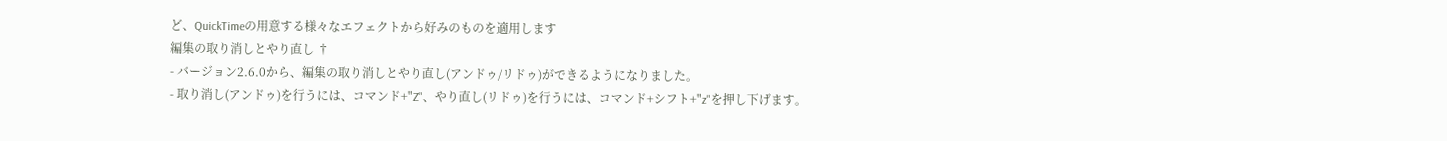ど、QuickTimeの用意する様々なエフェクトから好みのものを適用します
編集の取り消しとやり直し †
- バージョン2.6.0から、編集の取り消しとやり直し(アンドゥ/リドゥ)ができるようになりました。
- 取り消し(アンドゥ)を行うには、コマンド+"Z"、やり直し(リドゥ)を行うには、コマンド+シフト+"z"を押し下げます。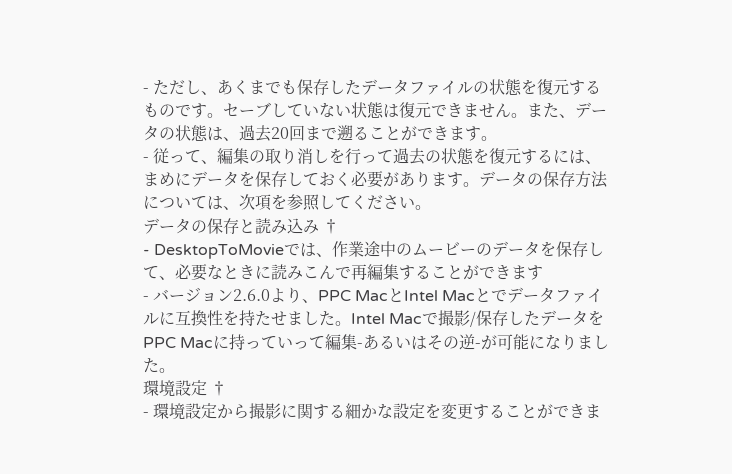- ただし、あくまでも保存したデータファイルの状態を復元するものです。セーブしていない状態は復元できません。また、データの状態は、過去20回まで遡ることができます。
- 従って、編集の取り消しを行って過去の状態を復元するには、まめにデータを保存しておく必要があります。データの保存方法については、次項を参照してください。
データの保存と読み込み †
- DesktopToMovieでは、作業途中のムービーのデータを保存して、必要なときに読みこんで再編集することができます
- バージョン2.6.0より、PPC MacとIntel Macとでデータファイルに互換性を持たせました。Intel Macで撮影/保存したデータをPPC Macに持っていって編集-あるいはその逆-が可能になりました。
環境設定 †
- 環境設定から撮影に関する細かな設定を変更することができま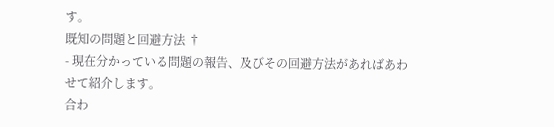す。
既知の問題と回避方法 †
- 現在分かっている問題の報告、及びその回避方法があればあわせて紹介します。
合わ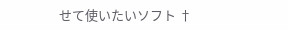せて使いたいソフト †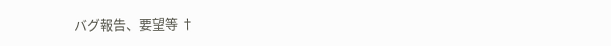バグ報告、要望等 †